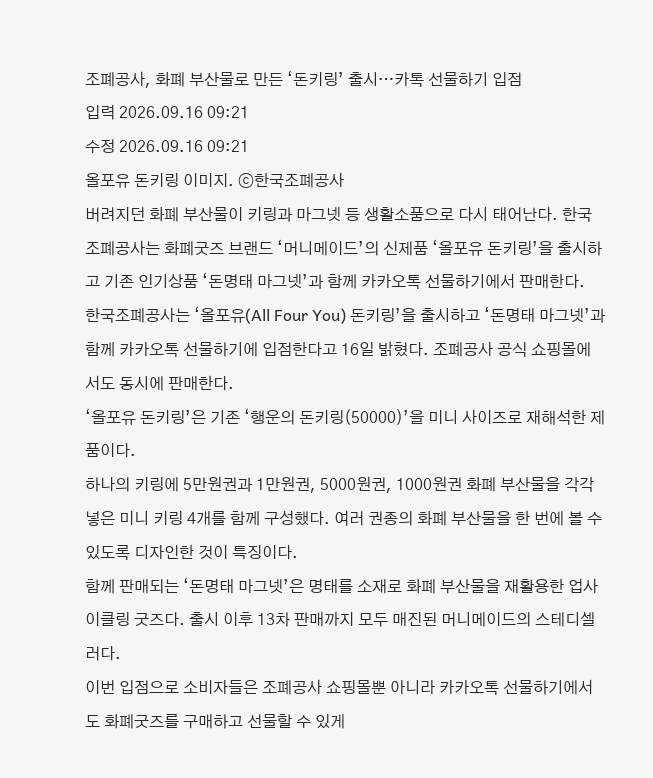조폐공사, 화폐 부산물로 만든 ‘돈키링’ 출시…카톡 선물하기 입점
입력 2026.09.16 09:21
수정 2026.09.16 09:21
올포유 돈키링 이미지. ⓒ한국조폐공사
버려지던 화폐 부산물이 키링과 마그넷 등 생활소품으로 다시 태어난다. 한국조폐공사는 화폐굿즈 브랜드 ‘머니메이드’의 신제품 ‘올포유 돈키링’을 출시하고 기존 인기상품 ‘돈명태 마그넷’과 함께 카카오톡 선물하기에서 판매한다.
한국조폐공사는 ‘올포유(All Four You) 돈키링’을 출시하고 ‘돈명태 마그넷’과 함께 카카오톡 선물하기에 입점한다고 16일 밝혔다. 조폐공사 공식 쇼핑몰에서도 동시에 판매한다.
‘올포유 돈키링’은 기존 ‘행운의 돈키링(50000)’을 미니 사이즈로 재해석한 제품이다.
하나의 키링에 5만원권과 1만원권, 5000원권, 1000원권 화폐 부산물을 각각 넣은 미니 키링 4개를 함께 구성했다. 여러 권종의 화폐 부산물을 한 번에 볼 수 있도록 디자인한 것이 특징이다.
함께 판매되는 ‘돈명태 마그넷’은 명태를 소재로 화폐 부산물을 재활용한 업사이클링 굿즈다. 출시 이후 13차 판매까지 모두 매진된 머니메이드의 스테디셀러다.
이번 입점으로 소비자들은 조폐공사 쇼핑몰뿐 아니라 카카오톡 선물하기에서도 화폐굿즈를 구매하고 선물할 수 있게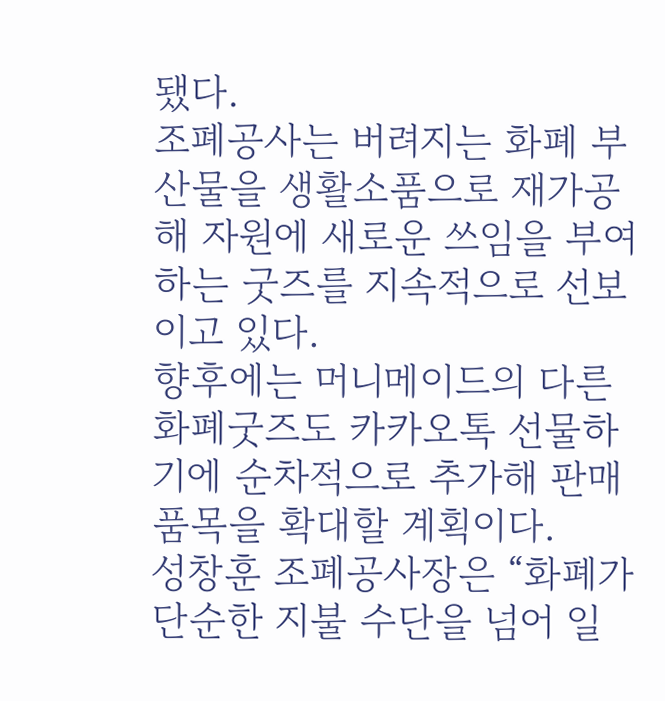됐다.
조폐공사는 버려지는 화폐 부산물을 생활소품으로 재가공해 자원에 새로운 쓰임을 부여하는 굿즈를 지속적으로 선보이고 있다.
향후에는 머니메이드의 다른 화폐굿즈도 카카오톡 선물하기에 순차적으로 추가해 판매 품목을 확대할 계획이다.
성창훈 조폐공사장은 “화폐가 단순한 지불 수단을 넘어 일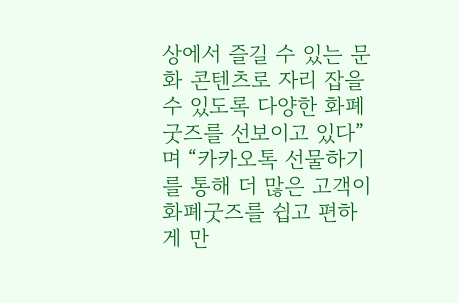상에서 즐길 수 있는 문화 콘텐츠로 자리 잡을 수 있도록 다양한 화폐굿즈를 선보이고 있다”며 “카카오톡 선물하기를 통해 더 많은 고객이 화폐굿즈를 쉽고 편하게 만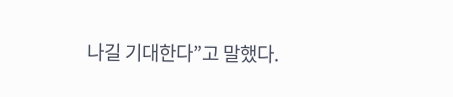나길 기대한다”고 말했다.